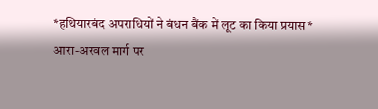*हथियारबंद अपराधियों ने बंधन बैंक में लूट का किया प्रयास*
आरा-अरवल मार्ग पर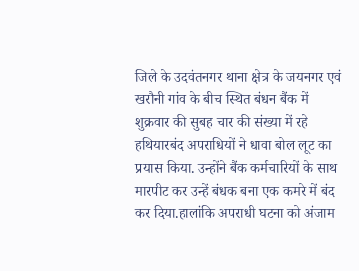जिले के उदवंतनगर थाना क्षेत्र के जयनगर एवं खरौनी गांव के बीच स्थित बंधन बैंक में शुक्रवार की सुबह चार की संख्या में रहे हथियारबंद अपराधियों ने धावा बोल लूट का प्रयास किया. उन्होंने बैंक कर्मचारियों के साथ मारपीट कर उन्हें बंधक बना एक कमरे में बंद कर दिया.हालांकि अपराधी घटना को अंजाम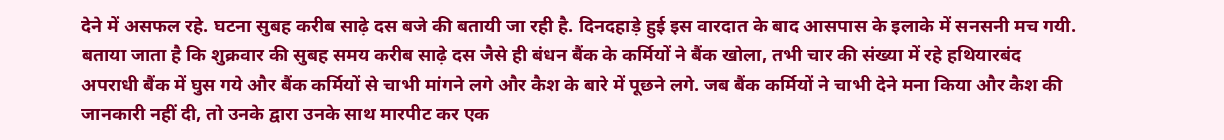देने में असफल रहे. घटना सुबह करीब साढ़े दस बजे की बतायी जा रही है. दिनदहाड़े हुई इस वारदात के बाद आसपास के इलाके में सनसनी मच गयी. बताया जाता है कि शुक्रवार की सुबह समय करीब साढ़े दस जैसे ही बंधन बैंक के कर्मियों ने बैंक खोला, तभी चार की संख्या में रहे हथियारबंद अपराधी बैंक में घुस गये और बैंक कर्मियों से चाभी मांगने लगे और कैश के बारे में पूछने लगे. जब बैंक कर्मियों ने चाभी देने मना किया और कैश की जानकारी नहीं दी, तो उनके द्वारा उनके साथ मारपीट कर एक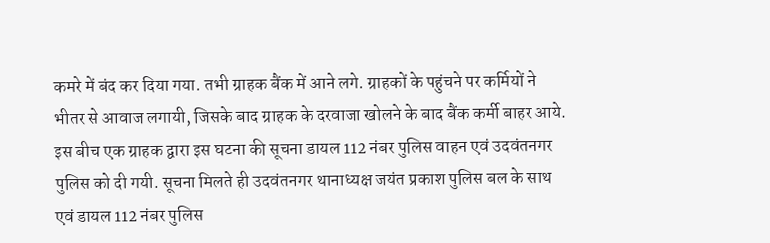कमरे में बंद कर दिया गया. तभी ग्राहक बैंक में आने लगे. ग्राहकों के पहुंचने पर कर्मियों ने भीतर से आवाज लगायी, जिसके बाद ग्राहक के दरवाजा खोलने के बाद बैंक कर्मी बाहर आये. इस बीच एक ग्राहक द्वारा इस घटना की सूचना डायल 112 नंबर पुलिस वाहन एवं उदवंतनगर पुलिस को दी गयी. सूचना मिलते ही उदवंतनगर थानाध्यक्ष जयंत प्रकाश पुलिस बल के साथ एवं डायल 112 नंबर पुलिस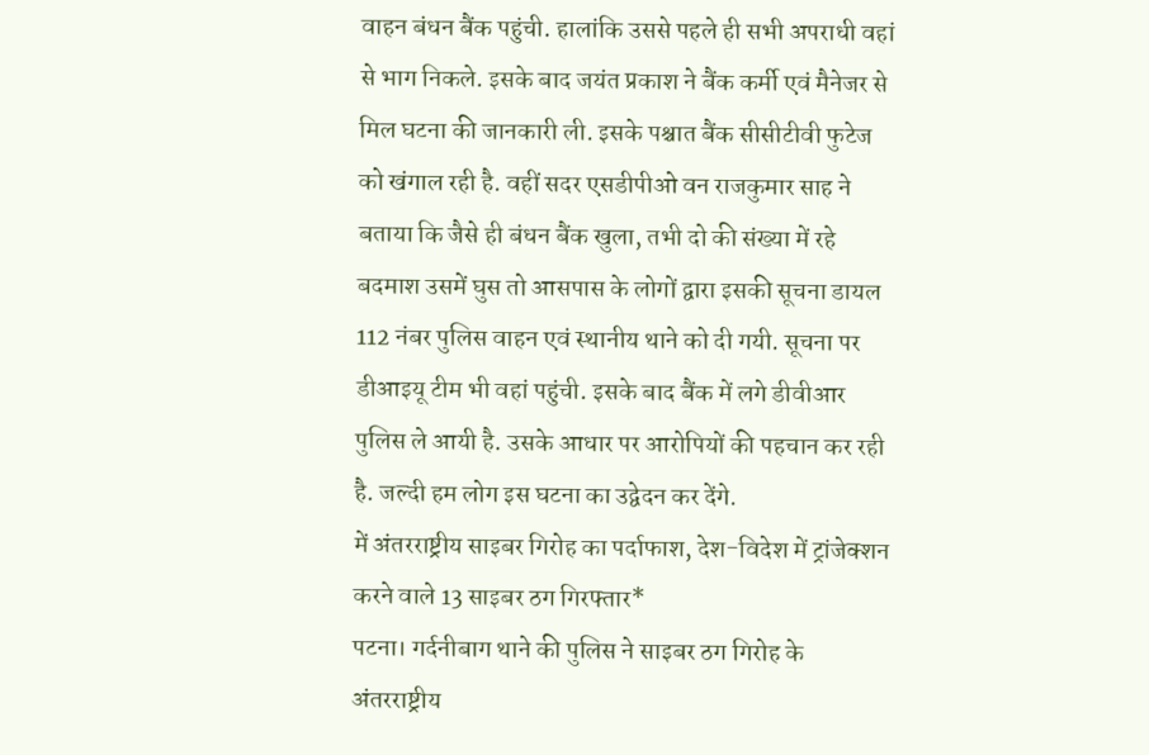वाहन बंधन बैंक पहुंची. हालांकि उससे पहले ही सभी अपराधी वहां से भाग निकले. इसके बाद जयंत प्रकाश ने बैंक कर्मी एवं मैनेजर से मिल घटना की जानकारी ली. इसके पश्चात बैंक सीसीटीवी फुटेज को खंगाल रही है. वहीं सदर एसडीपीओ वन राजकुमार साह ने बताया कि जैसे ही बंधन बैंक खुला, तभी दो की संख्या में रहे बदमाश उसमें घुस तो आसपास के लोगों द्वारा इसकी सूचना डायल 112 नंबर पुलिस वाहन एवं स्थानीय थाने को दी गयी. सूचना पर डीआइयू टीम भी वहां पहुंची. इसके बाद बैंक में लगे डीवीआर पुलिस ले आयी है. उसके आधार पर आरोपियों की पहचान कर रही है. जल्दी हम लोग इस घटना का उद्वेदन कर देंगे.
में अंतरराष्ट्रीय साइबर गिरोह का पर्दाफाश, देश-विदेश में ट्रांजेक्शन करने वाले 13 साइबर ठग गिरफ्तार*
पटना। गर्दनीबाग थाने की पुलिस ने साइबर ठग गिरोह के अंतरराष्ट्रीय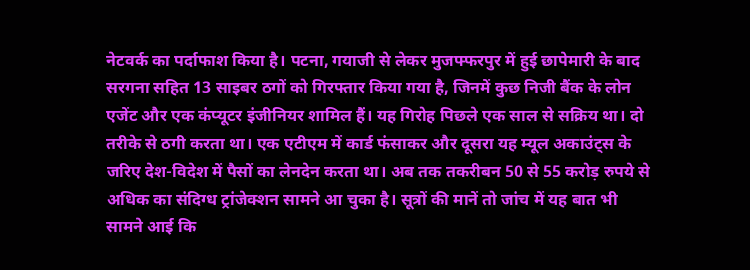नेटवर्क का पर्दाफाश किया है। पटना, गयाजी से लेकर मुजफ्फरपुर में हुई छापेमारी के बाद सरगना सहित 13 साइबर ठगों को गिरफ्तार किया गया है, जिनमें कुछ निजी बैंक के लोन एजेंट और एक कंप्यूटर इंजीनियर शामिल हैं। यह गिरोह पिछले एक साल से सक्रिय था। दो तरीके से ठगी करता था। एक एटीएम में कार्ड फंसाकर और दूसरा यह म्यूल अकाउंट्स के जरिए देश-विदेश में पैसों का लेनदेन करता था। अब तक तकरीबन 50 से 55 करोड़ रुपये से अधिक का संदिग्ध ट्रांजेक्शन सामने आ चुका है। सूत्रों की मानें तो जांच में यह बात भी सामने आई कि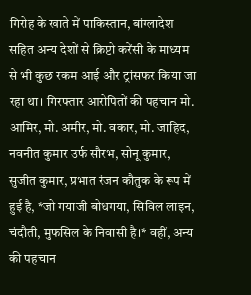गिरोह के खाते में पाकिस्तान, बांग्लादेश सहित अन्य देशों से क्रिप्टो करेंसी के माध्यम से भी कुछ रकम आई और ट्रांसफर किया जा रहा था। गिरफ्तार आरोपितों की पहचान मो. आमिर, मो. अमीर, मो. वकार, मो. जाहिद, नवनीत कुमार उर्फ सौरभ, सोनू कुमार, सुजीत कुमार, प्रभात रंजन कौतुक के रूप में हुई है, *जो गयाजी बोधगया, सिविल लाइन, चंदौती, मुफसिल के निवासी है।* वहीं, अन्य की पहचान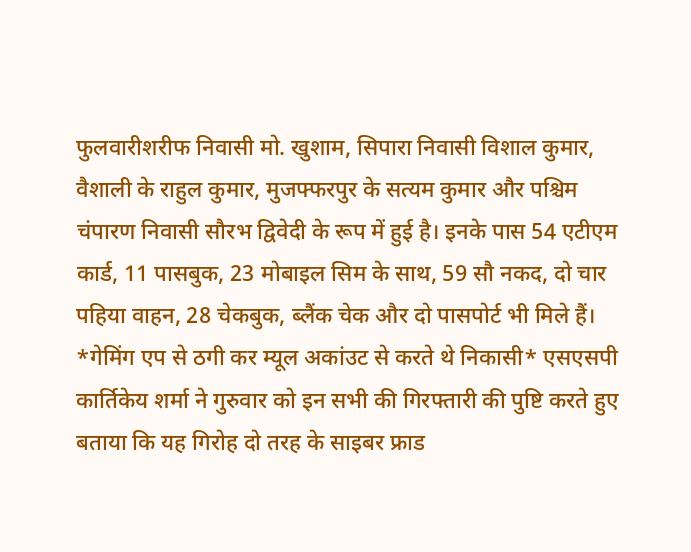फुलवारीशरीफ निवासी मो. खुशाम, सिपारा निवासी विशाल कुमार, वैशाली के राहुल कुमार, मुजफ्फरपुर के सत्यम कुमार और पश्चिम चंपारण निवासी सौरभ द्विवेदी के रूप में हुई है। इनके पास 54 एटीएम कार्ड, 11 पासबुक, 23 मोबाइल सिम के साथ, 59 सौ नकद, दो चार पहिया वाहन, 28 चेकबुक, ब्लैंक चेक और दो पासपोर्ट भी मिले हैं। *गेमिंग एप से ठगी कर म्यूल अकांउट से करते थे निकासी* एसएसपी कार्तिकेय शर्मा ने गुरुवार को इन सभी की गिरफ्तारी की पुष्टि करते हुए बताया कि यह गिरोह दो तरह के साइबर फ्राड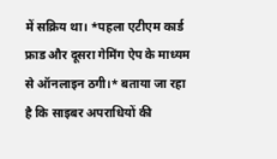में सक्रिय था। *पहला एटीएम कार्ड फ्राड और दूसरा गेमिंग ऐप के माध्यम से ऑनलाइन ठगी।* बताया जा रहा है कि साइबर अपराधियों की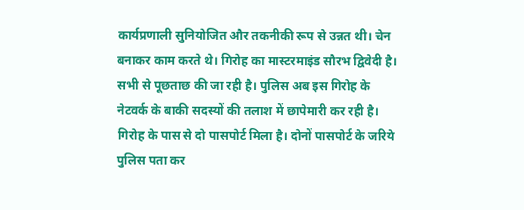कार्यप्रणाली सुनियोजित और तकनीकी रूप से उन्नत थी। चेन बनाकर काम करते थे। गिरोह का मास्टरमाइंड सौरभ द्विवेदी है। सभी से पूछताछ की जा रही है। पुलिस अब इस गिरोह के नेटवर्क के बाकी सदस्यों की तलाश में छापेमारी कर रही है। गिरोह के पास से दो पासपोर्ट मिला है। दोनों पासपोर्ट के जरिये पुलिस पता कर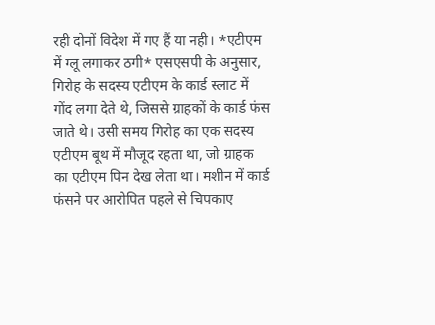रही दोनों विदेश में गए हैं या नही। *एटीएम में ग्लू लगाकर ठगी* एसएसपी के अनुसार, गिरोह के सदस्य एटीएम के कार्ड स्लाट में गोंद लगा देते थे, जिससे ग्राहकों के कार्ड फंस जाते थे। उसी समय गिरोह का एक सदस्य एटीएम बूथ में मौजूद रहता था, जो ग्राहक का एटीएम पिन देख लेता था। मशीन में कार्ड फंसने पर आरोपित पहले से चिपकाए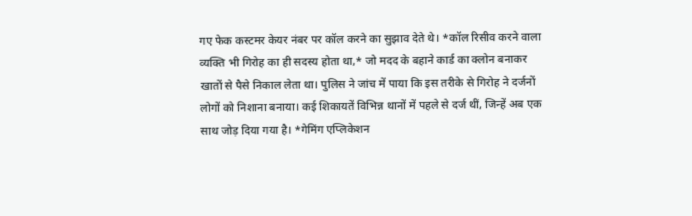गए फेक कस्टमर केयर नंबर पर कॉल करने का सुझाव देते थे। *कॉल रिसीव करने वाला व्यक्ति भी गिरोह का ही सदस्य होता था,* जो मदद के बहाने कार्ड का क्लोन बनाकर खातों से पैसे निकाल लेता था। पुलिस ने जांच में पाया कि इस तरीके से गिरोह ने दर्जनों लोगों को निशाना बनाया। कई शिकायतें विभिन्न थानों में पहले से दर्ज थीं, जिन्हें अब एक साथ जोड़ दिया गया है। *गेमिंग एप्लिकेशन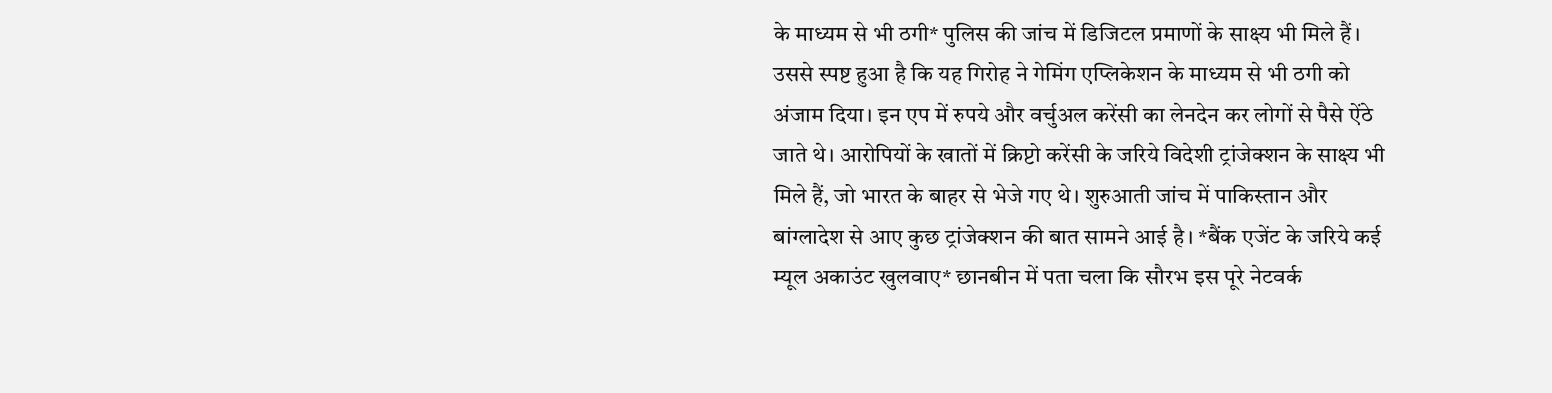के माध्यम से भी ठगी* पुलिस की जांच में डिजिटल प्रमाणों के साक्ष्य भी मिले हैं। उससे स्पष्ट हुआ है कि यह गिरोह ने गेमिंग एप्लिकेशन के माध्यम से भी ठगी को अंजाम दिया। इन एप में रुपये और वर्चुअल करेंसी का लेनदेन कर लोगों से पैसे ऐंठे जाते थे। आरोपियों के खातों में क्रिप्टो करेंसी के जरिये विदेशी ट्रांजेक्शन के साक्ष्य भी मिले हैं, जो भारत के बाहर से भेजे गए थे। शुरुआती जांच में पाकिस्तान और बांग्लादेश से आए कुछ ट्रांजेक्शन की बात सामने आई है। *बैंक एजेंट के जरिये कई म्यूल अकाउंट खुलवाए* छानबीन में पता चला कि सौरभ इस पूरे नेटवर्क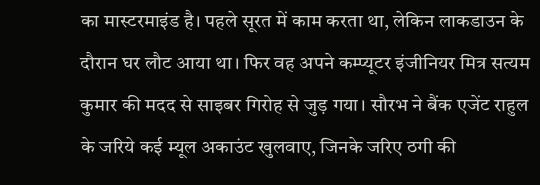का मास्टरमाइंड है। पहले सूरत में काम करता था, लेकिन लाकडाउन के दौरान घर लौट आया था। फिर वह अपने कम्प्यूटर इंजीनियर मित्र सत्यम कुमार की मदद से साइबर गिरोह से जुड़ गया। सौरभ ने बैंक एजेंट राहुल के जरिये कई म्यूल अकाउंट खुलवाए, जिनके जरिए ठगी की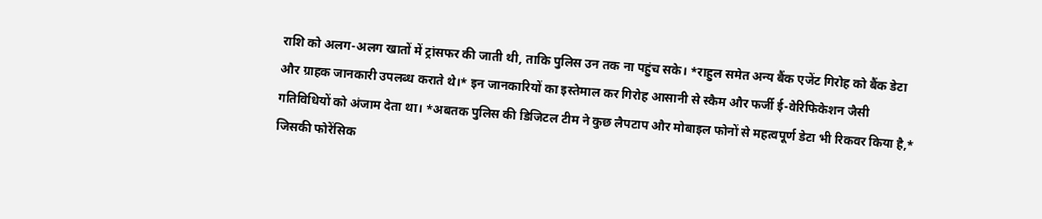राशि को अलग-अलग खातों में ट्रांसफर की जाती थी, ताकि पुलिस उन तक ना पहुंच सके। *राहुल समेत अन्य बैंक एजेंट गिरोह को बैंक डेटा और ग्राहक जानकारी उपलब्ध कराते थे।* इन जानकारियों का इस्तेमाल कर गिरोह आसानी से स्कैम और फर्जी ई-वेरिफिकेशन जैसी गतिविधियों को अंजाम देता था। *अबतक पुलिस की डिजिटल टीम ने कुछ लैपटाप और मोबाइल फोनों से महत्वपूर्ण डेटा भी रिकवर किया है,* जिसकी फोरेंसिक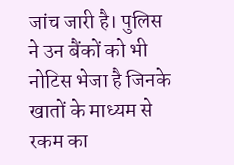जांच जारी है। पुलिस ने उन बैंकों को भी नोटिस भेजा है जिनके खातों के माध्यम से रकम का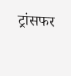ट्रांसफर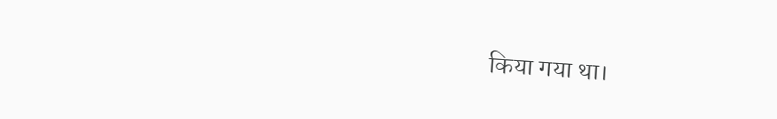किया गया था।